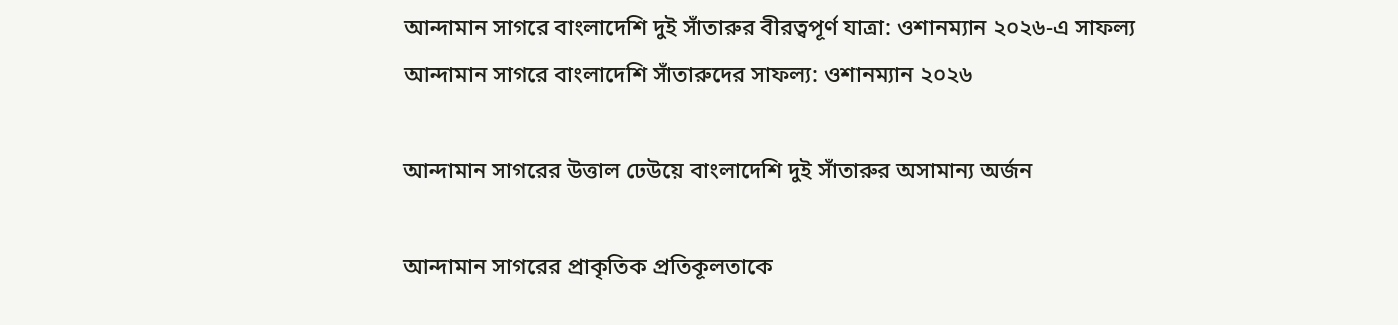আন্দামান সাগরে বাংলাদেশি দুই সাঁতারুর বীরত্বপূর্ণ যাত্রা: ওশানম্যান ২০২৬-এ সাফল্য
আন্দামান সাগরে বাংলাদেশি সাঁতারুদের সাফল্য: ওশানম্যান ২০২৬

আন্দামান সাগরের উত্তাল ঢেউয়ে বাংলাদেশি দুই সাঁতারুর অসামান্য অর্জন

আন্দামান সাগরের প্রাকৃতিক প্রতিকূলতাকে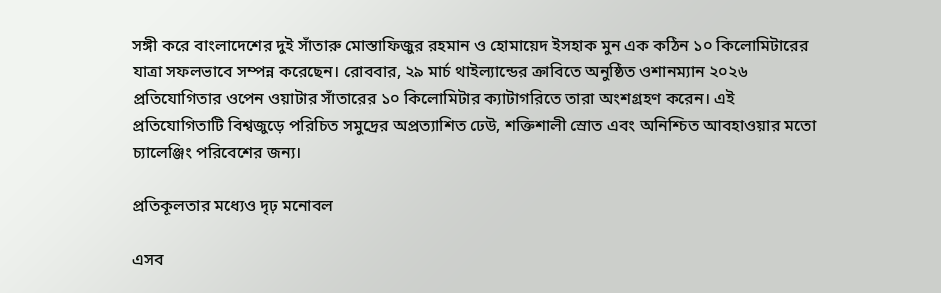সঙ্গী করে বাংলাদেশের দুই সাঁতারু মোস্তাফিজুর রহমান ও হোমায়েদ ইসহাক মুন এক কঠিন ১০ কিলোমিটারের যাত্রা সফলভাবে সম্পন্ন করেছেন। রোববার, ২৯ মার্চ থাইল্যান্ডের ক্রাবিতে অনুষ্ঠিত ওশানম্যান ২০২৬ প্রতিযোগিতার ওপেন ওয়াটার সাঁতারের ১০ কিলোমিটার ক্যাটাগরিতে তারা অংশগ্রহণ করেন। এই প্রতিযোগিতাটি বিশ্বজুড়ে পরিচিত সমুদ্রের অপ্রত্যাশিত ঢেউ, শক্তিশালী স্রোত এবং অনিশ্চিত আবহাওয়ার মতো চ্যালেঞ্জিং পরিবেশের জন্য।

প্রতিকূলতার মধ্যেও দৃঢ় মনোবল

এসব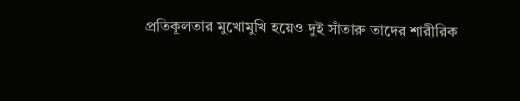প্রতিকূলতার মুখোমুখি হয়েও দুই সাঁতারু তাদের শারীরিক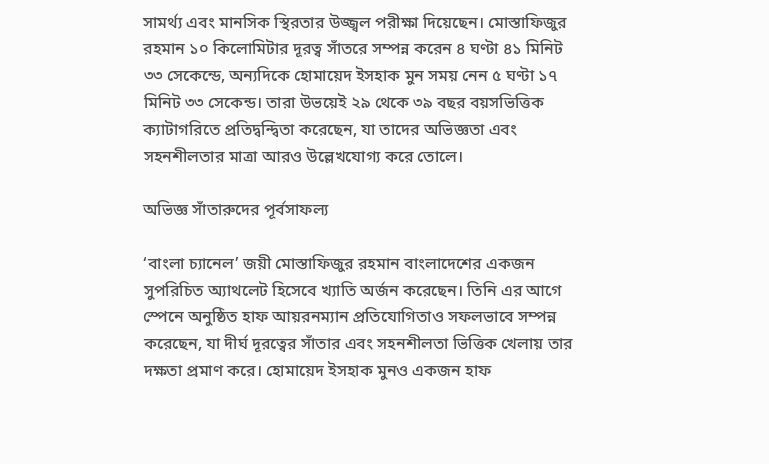সামর্থ্য এবং মানসিক স্থিরতার উজ্জ্বল পরীক্ষা দিয়েছেন। মোস্তাফিজুর রহমান ১০ কিলোমিটার দূরত্ব সাঁতরে সম্পন্ন করেন ৪ ঘণ্টা ৪১ মিনিট ৩৩ সেকেন্ডে, অন্যদিকে হোমায়েদ ইসহাক মুন সময় নেন ৫ ঘণ্টা ১৭ মিনিট ৩৩ সেকেন্ড। তারা উভয়েই ২৯ থেকে ৩৯ বছর বয়সভিত্তিক ক্যাটাগরিতে প্রতিদ্বন্দ্বিতা করেছেন, যা তাদের অভিজ্ঞতা এবং সহনশীলতার মাত্রা আরও উল্লেখযোগ্য করে তোলে।

অভিজ্ঞ সাঁতারুদের পূর্বসাফল্য

‘বাংলা চ্যানেল’ জয়ী মোস্তাফিজুর রহমান বাংলাদেশের একজন সুপরিচিত অ্যাথলেট হিসেবে খ্যাতি অর্জন করেছেন। তিনি এর আগে স্পেনে অনুষ্ঠিত হাফ আয়রনম্যান প্রতিযোগিতাও সফলভাবে সম্পন্ন করেছেন, যা দীর্ঘ দূরত্বের সাঁতার এবং সহনশীলতা ভিত্তিক খেলায় তার দক্ষতা প্রমাণ করে। হোমায়েদ ইসহাক মুনও একজন হাফ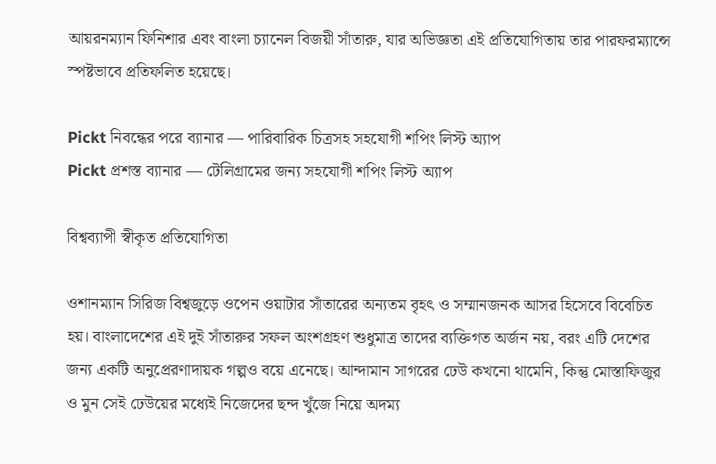আয়রনম্যান ফিনিশার এবং বাংলা চ্যানেল বিজয়ী সাঁতারু, যার অভিজ্ঞতা এই প্রতিযোগিতায় তার পারফরম্যান্সে স্পষ্টভাবে প্রতিফলিত হয়েছে।

Pickt নিবন্ধের পরে ব্যানার — পারিবারিক চিত্রসহ সহযোগী শপিং লিস্ট অ্যাপ
Pickt প্রশস্ত ব্যানার — টেলিগ্রামের জন্য সহযোগী শপিং লিস্ট অ্যাপ

বিশ্বব্যাপী স্বীকৃত প্রতিযোগিতা

ওশানম্যান সিরিজ বিশ্বজুড়ে ওপেন ওয়াটার সাঁতারের অন্যতম বৃহৎ ও সম্মানজনক আসর হিসেবে বিবেচিত হয়। বাংলাদেশের এই দুই সাঁতারুর সফল অংশগ্রহণ শুধুমাত্র তাদের ব্যক্তিগত অর্জন নয়, বরং এটি দেশের জন্য একটি অনুপ্রেরণাদায়ক গল্পও বয়ে এনেছে। আন্দামান সাগরের ঢেউ কখনো থামেনি, কিন্তু মোস্তাফিজুর ও মুন সেই ঢেউয়ের মধ্যেই নিজেদের ছন্দ খুঁজে নিয়ে অদম্য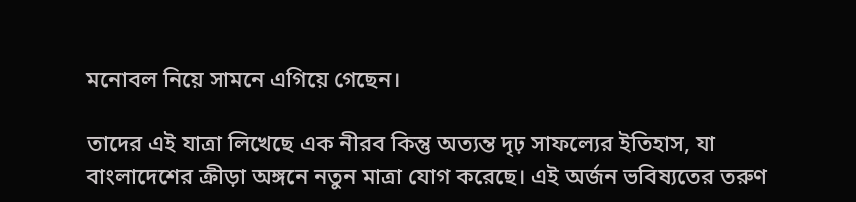মনোবল নিয়ে সামনে এগিয়ে গেছেন।

তাদের এই যাত্রা লিখেছে এক নীরব কিন্তু অত্যন্ত দৃঢ় সাফল্যের ইতিহাস, যা বাংলাদেশের ক্রীড়া অঙ্গনে নতুন মাত্রা যোগ করেছে। এই অর্জন ভবিষ্যতের তরুণ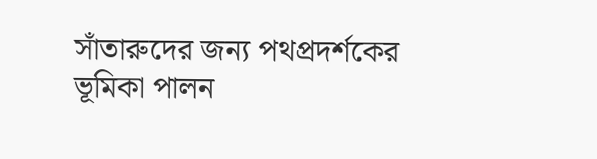সাঁতারুদের জন্য পথপ্রদর্শকের ভূমিকা পালন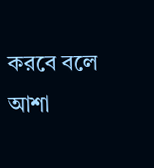করবে বলে আশা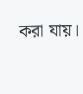করা যায়।